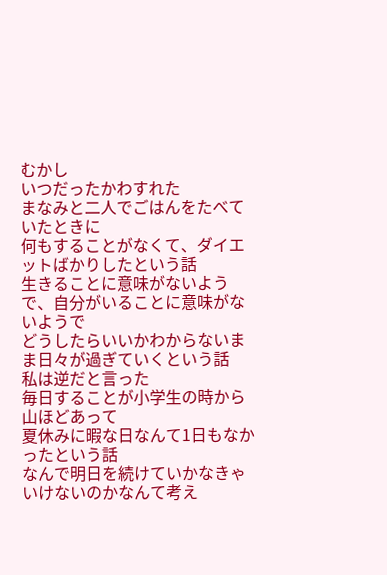むかし
いつだったかわすれた
まなみと二人でごはんをたべていたときに
何もすることがなくて、ダイエットばかりしたという話
生きることに意味がないようで、自分がいることに意味がないようで
どうしたらいいかわからないまま日々が過ぎていくという話
私は逆だと言った
毎日することが小学生の時から山ほどあって
夏休みに暇な日なんて1日もなかったという話
なんで明日を続けていかなきゃいけないのかなんて考え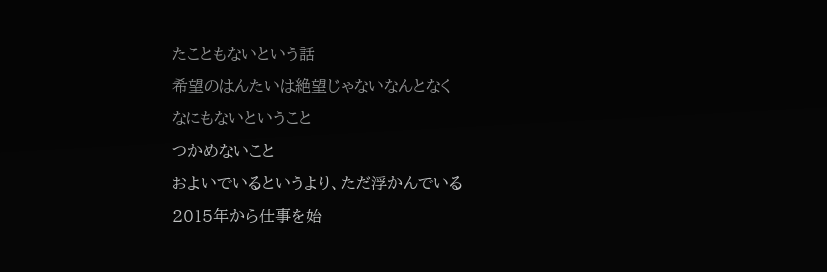たこともないという話
希望のはんたいは絶望じゃないなんとなく
なにもないということ
つかめないこと
およいでいるというより、ただ浮かんでいる
2015年から仕事を始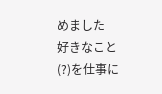めました
好きなこと(?)を仕事に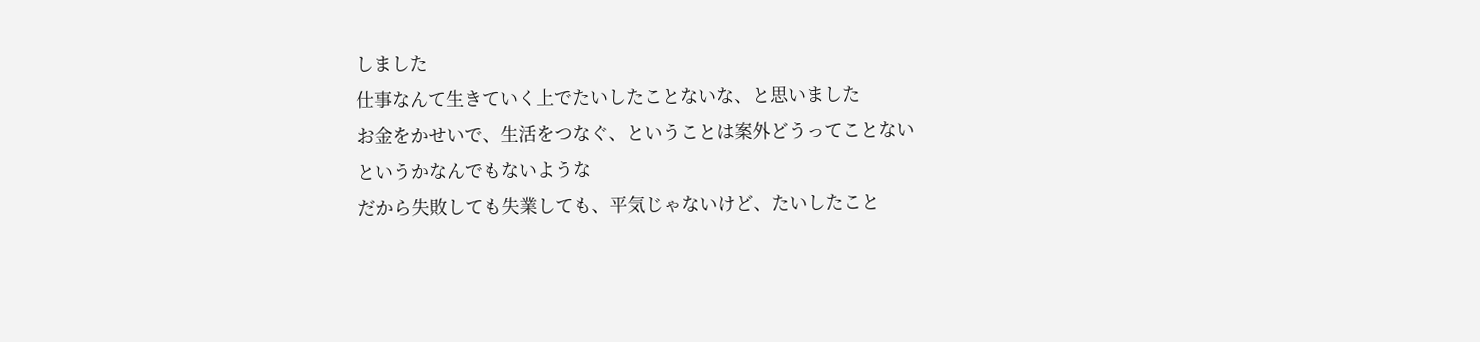しました
仕事なんて生きていく上でたいしたことないな、と思いました
お金をかせいで、生活をつなぐ、ということは案外どうってことない
というかなんでもないような
だから失敗しても失業しても、平気じゃないけど、たいしたこと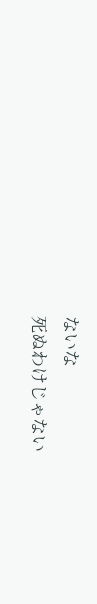ないな
死ぬわけじゃない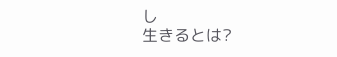し
生きるとは?